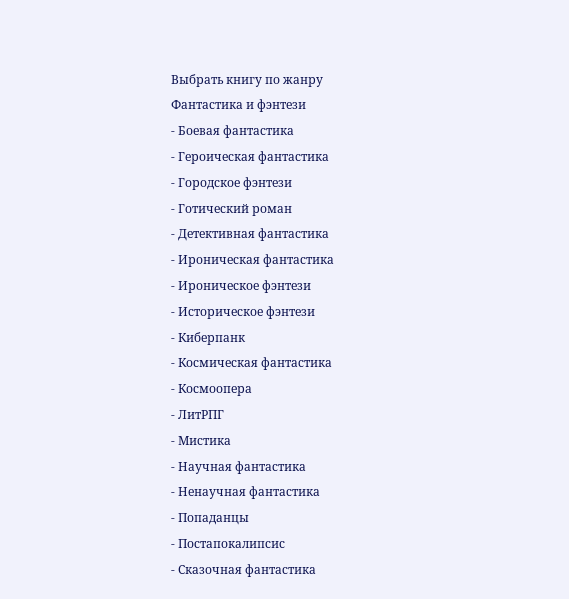Выбрать книгу по жанру
Фантастика и фэнтези
- Боевая фантастика
- Героическая фантастика
- Городское фэнтези
- Готический роман
- Детективная фантастика
- Ироническая фантастика
- Ироническое фэнтези
- Историческое фэнтези
- Киберпанк
- Космическая фантастика
- Космоопера
- ЛитРПГ
- Мистика
- Научная фантастика
- Ненаучная фантастика
- Попаданцы
- Постапокалипсис
- Сказочная фантастика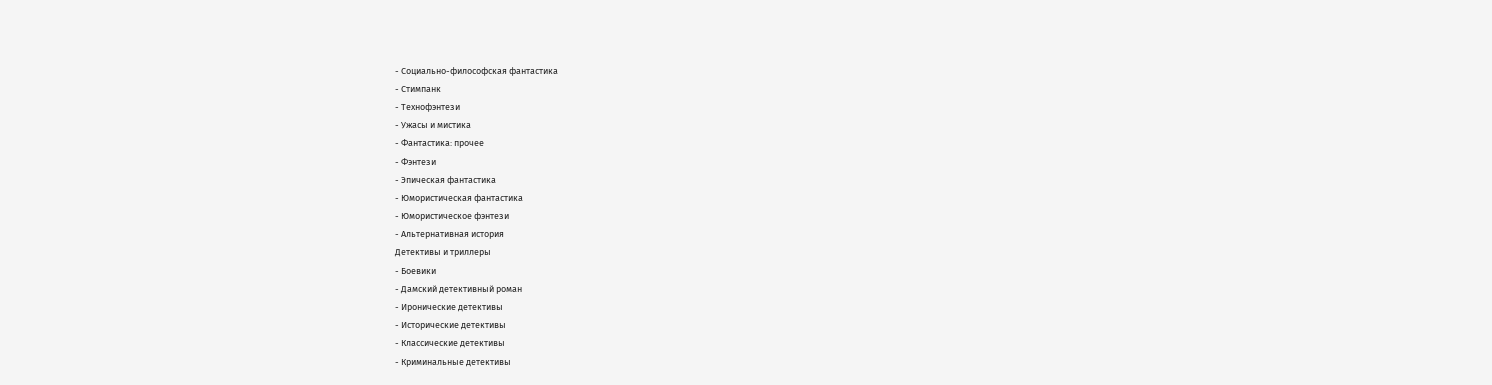- Социально-философская фантастика
- Стимпанк
- Технофэнтези
- Ужасы и мистика
- Фантастика: прочее
- Фэнтези
- Эпическая фантастика
- Юмористическая фантастика
- Юмористическое фэнтези
- Альтернативная история
Детективы и триллеры
- Боевики
- Дамский детективный роман
- Иронические детективы
- Исторические детективы
- Классические детективы
- Криминальные детективы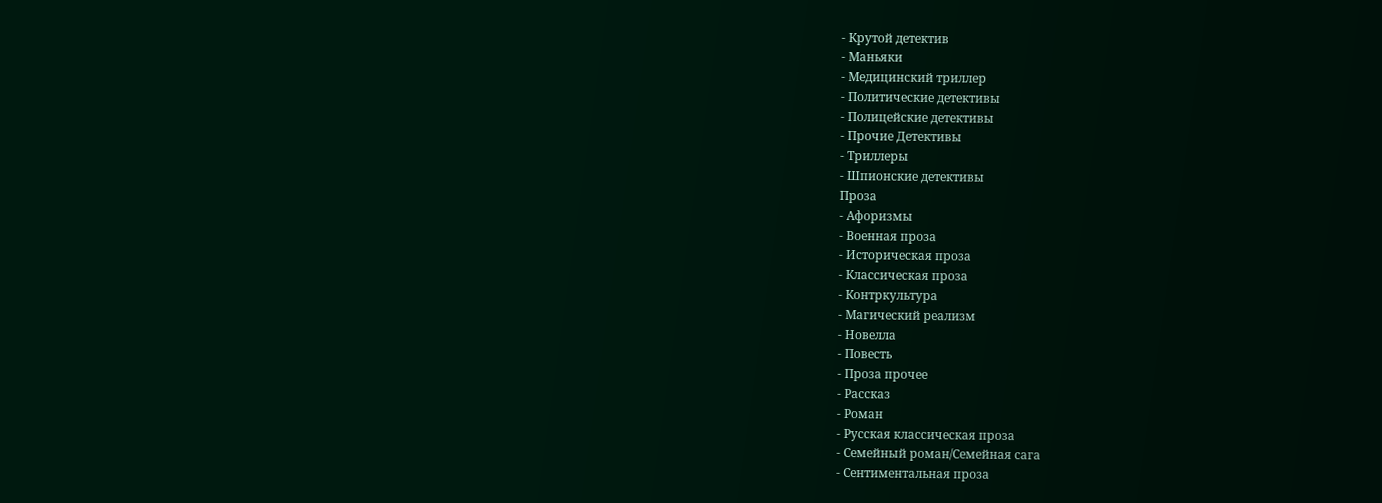- Крутой детектив
- Маньяки
- Медицинский триллер
- Политические детективы
- Полицейские детективы
- Прочие Детективы
- Триллеры
- Шпионские детективы
Проза
- Афоризмы
- Военная проза
- Историческая проза
- Классическая проза
- Контркультура
- Магический реализм
- Новелла
- Повесть
- Проза прочее
- Рассказ
- Роман
- Русская классическая проза
- Семейный роман/Семейная сага
- Сентиментальная проза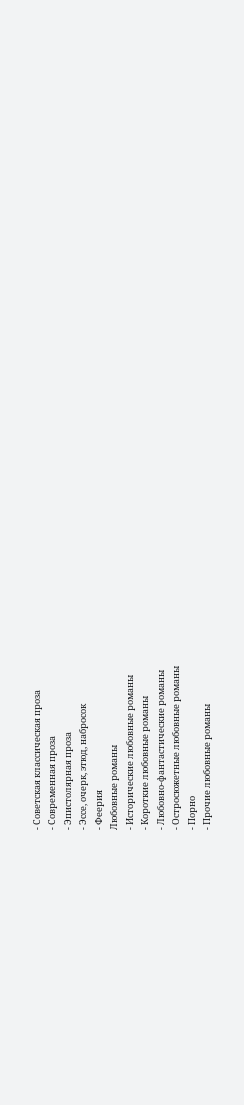- Советская классическая проза
- Современная проза
- Эпистолярная проза
- Эссе, очерк, этюд, набросок
- Феерия
Любовные романы
- Исторические любовные романы
- Короткие любовные романы
- Любовно-фантастические романы
- Остросюжетные любовные романы
- Порно
- Прочие любовные романы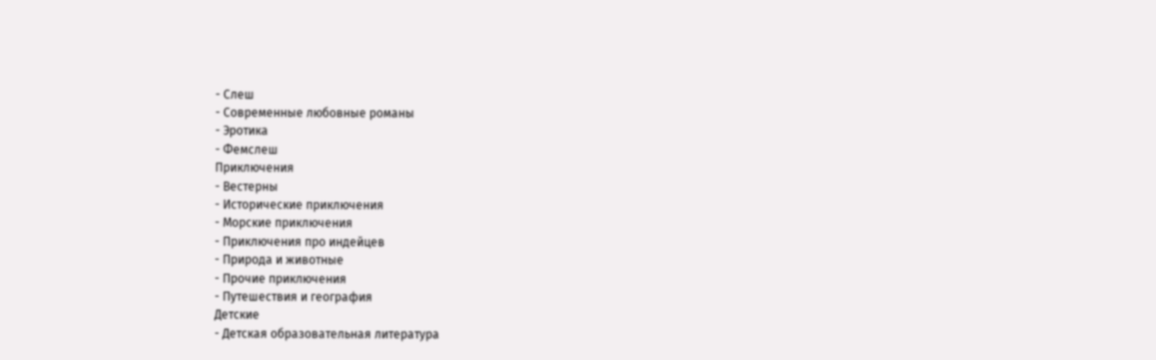- Слеш
- Современные любовные романы
- Эротика
- Фемслеш
Приключения
- Вестерны
- Исторические приключения
- Морские приключения
- Приключения про индейцев
- Природа и животные
- Прочие приключения
- Путешествия и география
Детские
- Детская образовательная литература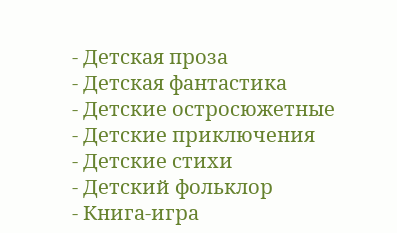- Детская проза
- Детская фантастика
- Детские остросюжетные
- Детские приключения
- Детские стихи
- Детский фольклор
- Книга-игра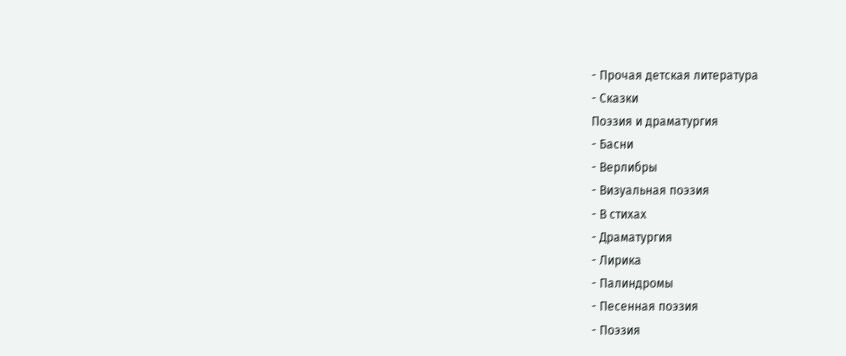- Прочая детская литература
- Сказки
Поэзия и драматургия
- Басни
- Верлибры
- Визуальная поэзия
- В стихах
- Драматургия
- Лирика
- Палиндромы
- Песенная поэзия
- Поэзия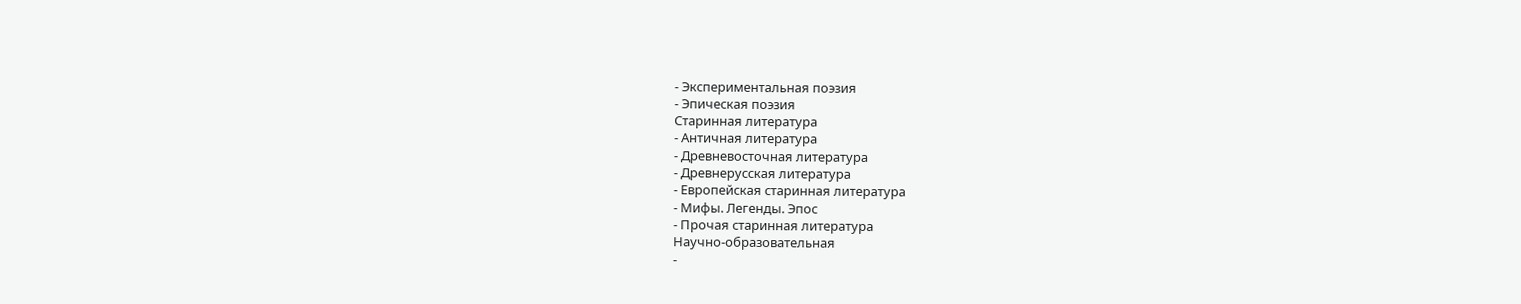- Экспериментальная поэзия
- Эпическая поэзия
Старинная литература
- Античная литература
- Древневосточная литература
- Древнерусская литература
- Европейская старинная литература
- Мифы. Легенды. Эпос
- Прочая старинная литература
Научно-образовательная
-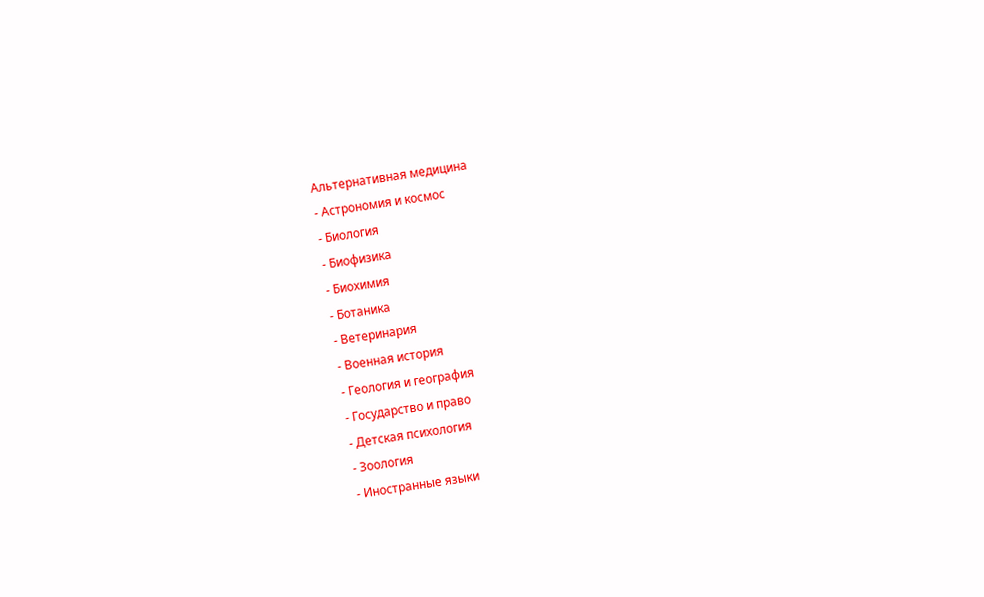Альтернативная медицина
- Астрономия и космос
- Биология
- Биофизика
- Биохимия
- Ботаника
- Ветеринария
- Военная история
- Геология и география
- Государство и право
- Детская психология
- Зоология
- Иностранные языки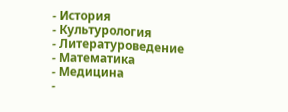- История
- Культурология
- Литературоведение
- Математика
- Медицина
-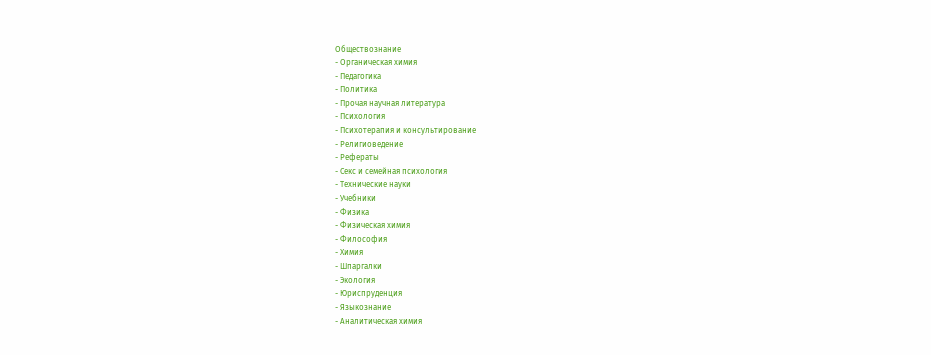Обществознание
- Органическая химия
- Педагогика
- Политика
- Прочая научная литература
- Психология
- Психотерапия и консультирование
- Религиоведение
- Рефераты
- Секс и семейная психология
- Технические науки
- Учебники
- Физика
- Физическая химия
- Философия
- Химия
- Шпаргалки
- Экология
- Юриспруденция
- Языкознание
- Аналитическая химия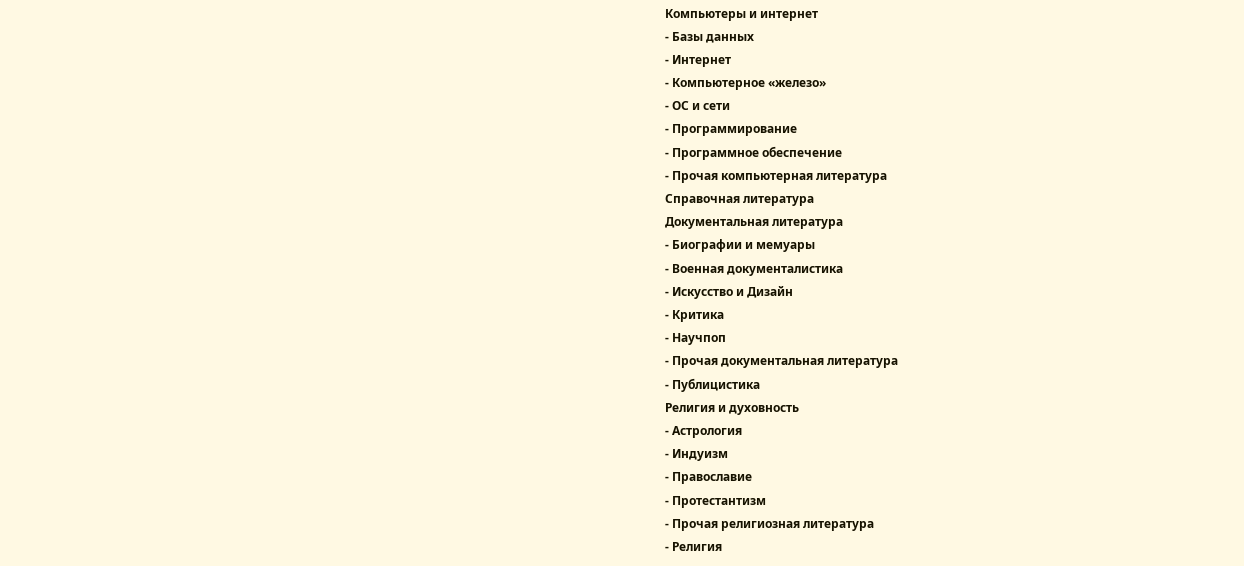Компьютеры и интернет
- Базы данных
- Интернет
- Компьютерное «железо»
- ОС и сети
- Программирование
- Программное обеспечение
- Прочая компьютерная литература
Справочная литература
Документальная литература
- Биографии и мемуары
- Военная документалистика
- Искусство и Дизайн
- Критика
- Научпоп
- Прочая документальная литература
- Публицистика
Религия и духовность
- Астрология
- Индуизм
- Православие
- Протестантизм
- Прочая религиозная литература
- Религия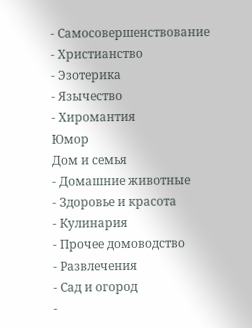- Самосовершенствование
- Христианство
- Эзотерика
- Язычество
- Хиромантия
Юмор
Дом и семья
- Домашние животные
- Здоровье и красота
- Кулинария
- Прочее домоводство
- Развлечения
- Сад и огород
-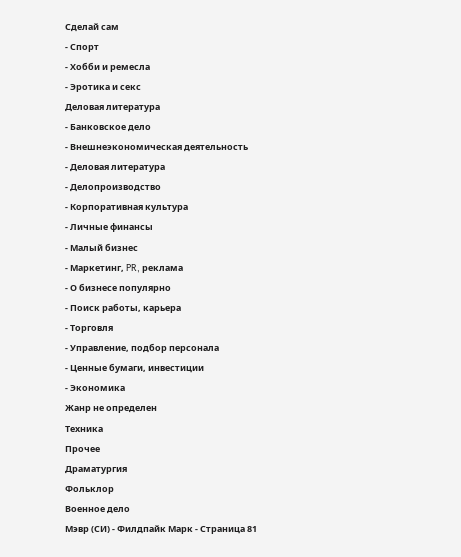Сделай сам
- Спорт
- Хобби и ремесла
- Эротика и секс
Деловая литература
- Банковское дело
- Внешнеэкономическая деятельность
- Деловая литература
- Делопроизводство
- Корпоративная культура
- Личные финансы
- Малый бизнес
- Маркетинг, PR, реклама
- О бизнесе популярно
- Поиск работы, карьера
- Торговля
- Управление, подбор персонала
- Ценные бумаги, инвестиции
- Экономика
Жанр не определен
Техника
Прочее
Драматургия
Фольклор
Военное дело
Мэвр (СИ) - Филдпайк Марк - Страница 81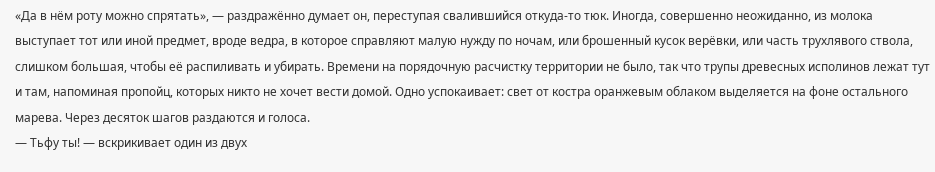«Да в нём роту можно спрятать», — раздражённо думает он, переступая свалившийся откуда-то тюк. Иногда, совершенно неожиданно, из молока выступает тот или иной предмет, вроде ведра, в которое справляют малую нужду по ночам, или брошенный кусок верёвки, или часть трухлявого ствола, слишком большая, чтобы её распиливать и убирать. Времени на порядочную расчистку территории не было, так что трупы древесных исполинов лежат тут и там, напоминая пропойц, которых никто не хочет вести домой. Одно успокаивает: свет от костра оранжевым облаком выделяется на фоне остального марева. Через десяток шагов раздаются и голоса.
— Тьфу ты! — вскрикивает один из двух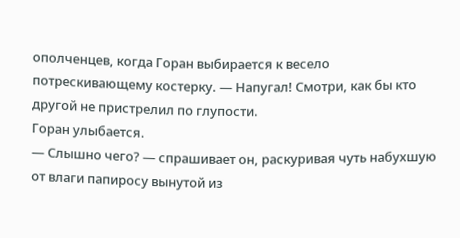ополченцев, когда Горан выбирается к весело потрескивающему костерку. — Напугал! Смотри, как бы кто другой не пристрелил по глупости.
Горан улыбается.
— Слышно чего? — спрашивает он, раскуривая чуть набухшую от влаги папиросу вынутой из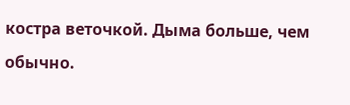костра веточкой. Дыма больше, чем обычно.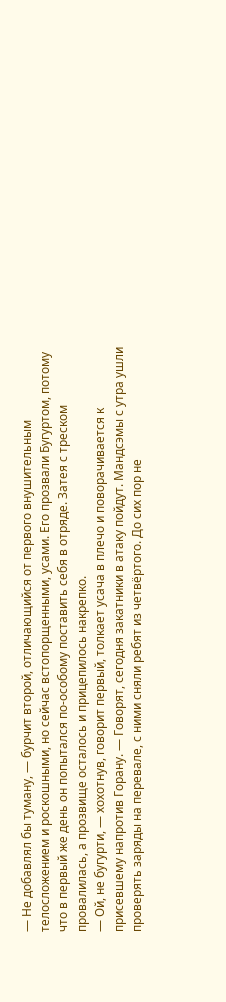— Не добавлял бы туману, — бурчит второй, отличающийся от первого внушительным телосложением и роскошными, но сейчас встопорщенными, усами. Его прозвали Бугуртом, потому что в первый же день он попытался по-особому поставить себя в отряде. Затея с треском провалилась, а прозвище осталось и прицепилось накрепко.
— Ой, не бугурти, — хохотнув, говорит первый, толкает усача в плечо и поворачивается к присевшему напротив Горану. — Говорят, сегодня закатники в атаку пойдут. Мандсэмы с утра ушли проверять заряды на перевале, с ними сняли ребят из четвёртого. До сих пор не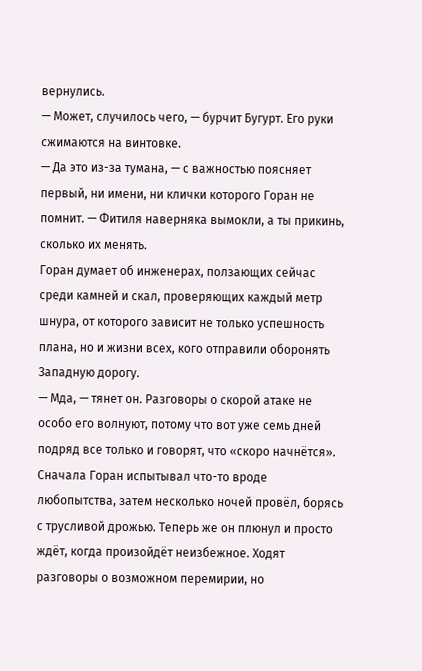вернулись.
— Может, случилось чего, — бурчит Бугурт. Его руки сжимаются на винтовке.
— Да это из-за тумана, — с важностью поясняет первый, ни имени, ни клички которого Горан не помнит. — Фитиля наверняка вымокли, а ты прикинь, сколько их менять.
Горан думает об инженерах, ползающих сейчас среди камней и скал, проверяющих каждый метр шнура, от которого зависит не только успешность плана, но и жизни всех, кого отправили оборонять Западную дорогу.
— Мда, — тянет он. Разговоры о скорой атаке не особо его волнуют, потому что вот уже семь дней подряд все только и говорят, что «скоро начнётся». Сначала Горан испытывал что-то вроде любопытства, затем несколько ночей провёл, борясь с трусливой дрожью. Теперь же он плюнул и просто ждёт, когда произойдёт неизбежное. Ходят разговоры о возможном перемирии, но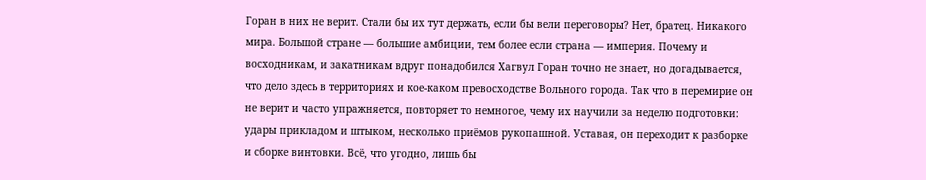Горан в них не верит. Стали бы их тут держать, если бы вели переговоры? Нет, братец. Никакого мира. Большой стране — большие амбиции, тем более если страна — империя. Почему и восходникам, и закатникам вдруг понадобился Хагвул Горан точно не знает, но догадывается, что дело здесь в территориях и кое-каком превосходстве Вольного города. Так что в перемирие он не верит и часто упражняется, повторяет то немногое, чему их научили за неделю подготовки: удары прикладом и штыком, несколько приёмов рукопашной. Уставая, он переходит к разборке и сборке винтовки. Всё, что угодно, лишь бы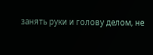занять руки и голову делом, не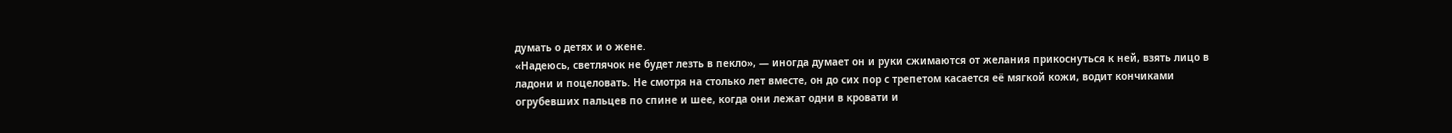думать о детях и о жене.
«Надеюсь, светлячок не будет лезть в пекло», — иногда думает он и руки сжимаются от желания прикоснуться к ней, взять лицо в ладони и поцеловать. Не смотря на столько лет вместе, он до сих пор с трепетом касается её мягкой кожи, водит кончиками огрубевших пальцев по спине и шее, когда они лежат одни в кровати и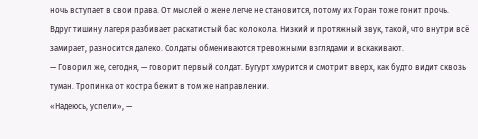ночь вступает в свои права. От мыслей о жене легче не становится, потому их Горан тоже гонит прочь.
Вдруг тишину лагеря разбивает раскатистый бас колокола. Низкий и протяжный звук, такой, что внутри всё замирает, разносится далеко. Солдаты обмениваются тревожными взглядами и вскакивают.
— Говорил же, сегодня, — говорит первый солдат. Бугурт хмурится и смотрит вверх, как будто видит сквозь туман. Тропинка от костра бежит в том же направлении.
«Надеюсь, успели», —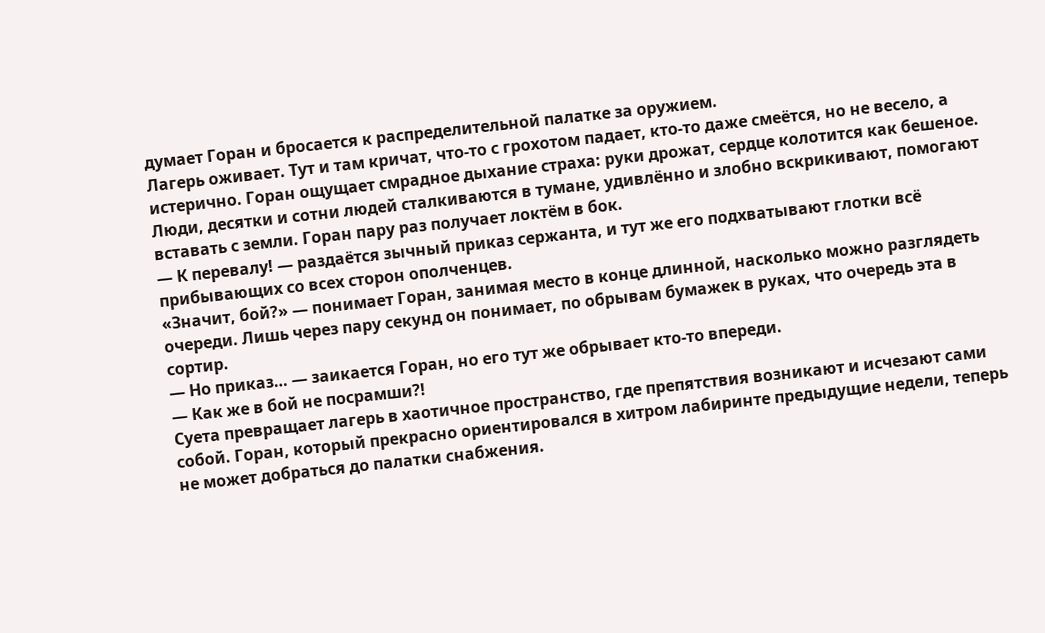думает Горан и бросается к распределительной палатке за оружием.
Лагерь оживает. Тут и там кричат, что-то с грохотом падает, кто-то даже смеётся, но не весело, а истерично. Горан ощущает смрадное дыхание страха: руки дрожат, сердце колотится как бешеное. Люди, десятки и сотни людей сталкиваются в тумане, удивлённо и злобно вскрикивают, помогают вставать с земли. Горан пару раз получает локтём в бок.
— К перевалу! — раздаётся зычный приказ сержанта, и тут же его подхватывают глотки всё прибывающих со всех сторон ополченцев.
«Значит, бой?» — понимает Горан, занимая место в конце длинной, насколько можно разглядеть очереди. Лишь через пару секунд он понимает, по обрывам бумажек в руках, что очередь эта в сортир.
— Но приказ… — заикается Горан, но его тут же обрывает кто-то впереди.
— Как же в бой не посрамши?!
Суета превращает лагерь в хаотичное пространство, где препятствия возникают и исчезают сами собой. Горан, который прекрасно ориентировался в хитром лабиринте предыдущие недели, теперь не может добраться до палатки снабжения.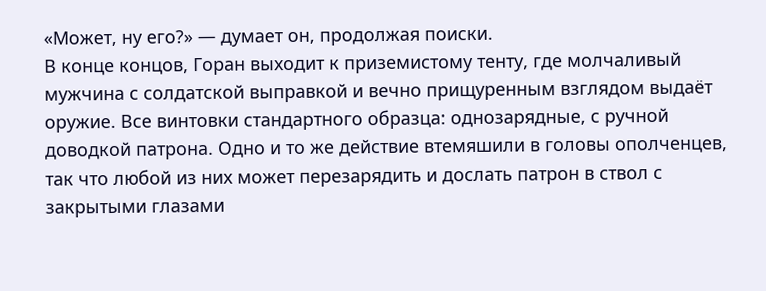«Может, ну его?» — думает он, продолжая поиски.
В конце концов, Горан выходит к приземистому тенту, где молчаливый мужчина с солдатской выправкой и вечно прищуренным взглядом выдаёт оружие. Все винтовки стандартного образца: однозарядные, с ручной доводкой патрона. Одно и то же действие втемяшили в головы ополченцев, так что любой из них может перезарядить и дослать патрон в ствол с закрытыми глазами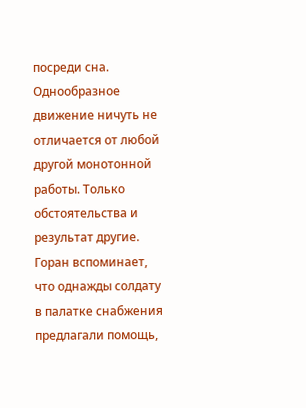посреди сна. Однообразное движение ничуть не отличается от любой другой монотонной работы. Только обстоятельства и результат другие. Горан вспоминает, что однажды солдату в палатке снабжения предлагали помощь,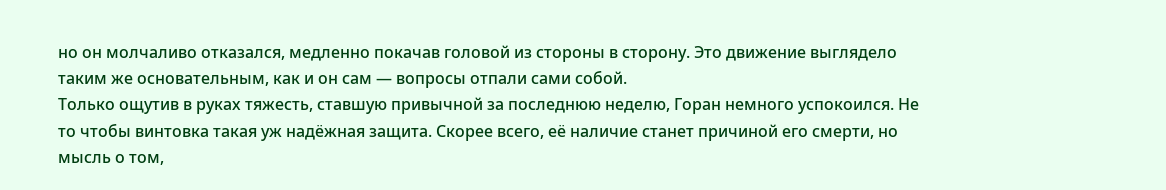но он молчаливо отказался, медленно покачав головой из стороны в сторону. Это движение выглядело таким же основательным, как и он сам — вопросы отпали сами собой.
Только ощутив в руках тяжесть, ставшую привычной за последнюю неделю, Горан немного успокоился. Не то чтобы винтовка такая уж надёжная защита. Скорее всего, её наличие станет причиной его смерти, но мысль о том,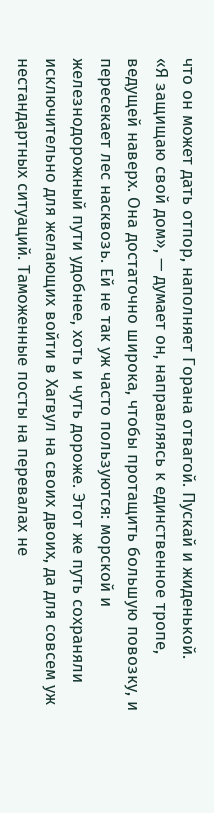что он может дать отпор, наполняет Горана отвагой. Пускай и жиденькой.
«Я защищаю свой дом», — думает он, направляясь к единственное тропе, ведущей наверх. Она достаточно широка, чтобы протащить большую повозку, и пересекает лес насквозь. Ей не так уж часто пользуются: морской и железнодорожный пути удобнее, хоть и чуть дороже. Этот же путь сохраняли исключительно для желающих войти в Хагвул на своих двоих, да для совсем уж нестандартных ситуаций. Таможенные посты на перевалах не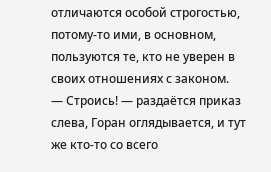отличаются особой строгостью, потому-то ими, в основном, пользуются те, кто не уверен в своих отношениях с законом.
— Строись! — раздаётся приказ слева, Горан оглядывается, и тут же кто-то со всего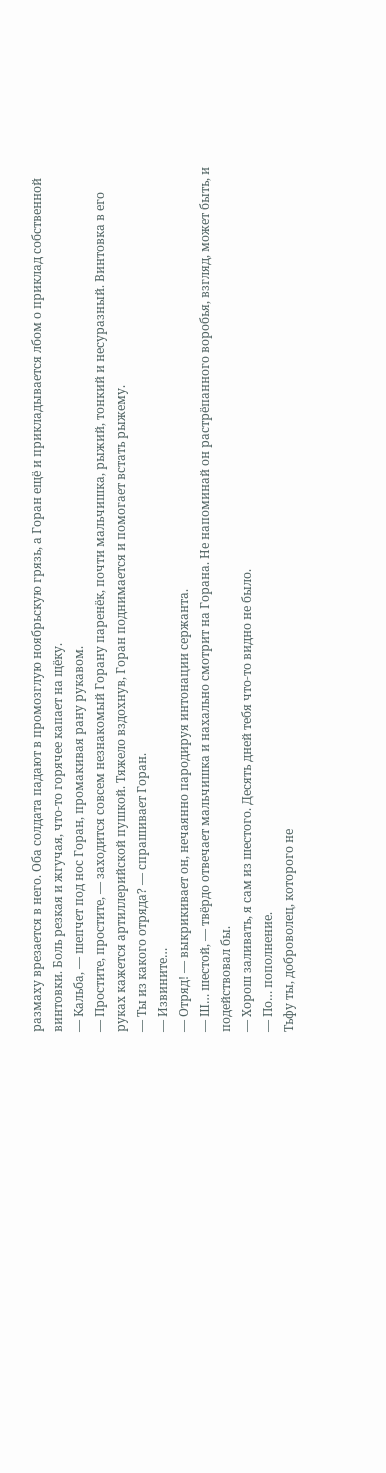размаху врезается в него. Оба солдата падают в промозглую ноябрьскую грязь, а Горан ещё и прикладывается лбом о приклад собственной винтовки. Боль резкая и жгучая, что-то горячее капает на щёку.
— Кальба, — шепчет под нос Горан, промакивая рану рукавом.
— Простите, простите, — заходится совсем незнакомый Горану паренёк, почти мальчишка, рыжий, тонкий и несуразный. Винтовка в его руках кажется артиллерийской пушкой. Тяжело вздохнув, Горан поднимается и помогает встать рыжему.
— Ты из какого отряда? — спрашивает Горан.
— Извините…
— Отряд! — выкрикивает он, нечаянно пародируя интонации сержанта.
— Ш… шестой, — твёрдо отвечает мальчишка и нахально смотрит на Горана. Не напоминай он растрёпанного воробья, взгляд, может быть, и подействовал бы.
— Хорош заливать, я сам из шестого. Десять дней тебя что-то видно не было.
— По… пополнение.
Тьфу ты, доброволец, которого не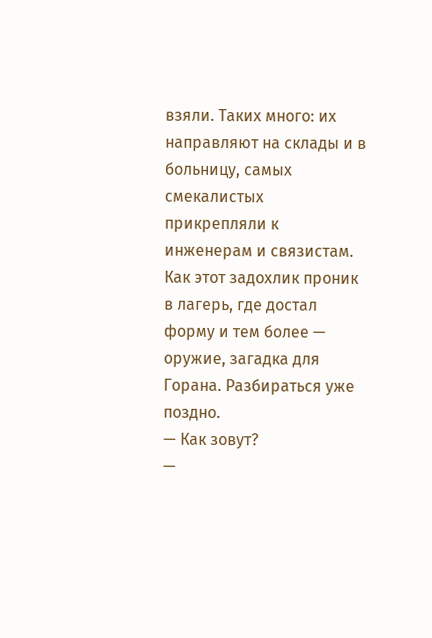взяли. Таких много: их направляют на склады и в больницу, самых смекалистых прикрепляли к инженерам и связистам. Как этот задохлик проник в лагерь, где достал форму и тем более — оружие, загадка для Горана. Разбираться уже поздно.
— Как зовут?
—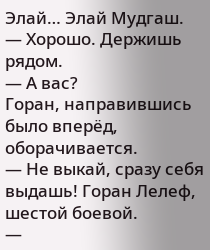Элай… Элай Мудгаш.
— Хорошо. Держишь рядом.
— А вас?
Горан, направившись было вперёд, оборачивается.
— Не выкай, сразу себя выдашь! Горан Лелеф, шестой боевой.
—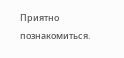Приятно познакомиться.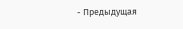- Предыдущая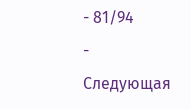- 81/94
- Следующая